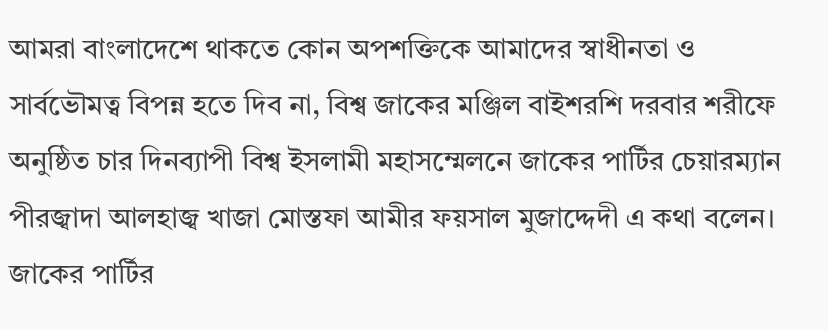আমরা বাংলাদেশে থাকতে কোন অপশক্তিকে আমাদের স্বাধীনতা ও সার্বভৌমত্ব বিপন্ন হতে দিব না, বিশ্ব জাকের মঞ্জিল বাইশরশি দরবার শরীফে অনুষ্ঠিত চার দিনব্যাপী বিশ্ব ইসলামী মহাসম্মেলনে জাকের পার্টির চেয়ারম্যান পীরজ্বাদা আলহাজ্ব খাজা মোস্তফা আমীর ফয়সাল মুজাদ্দেদী এ কথা বলেন।
জাকের পার্টির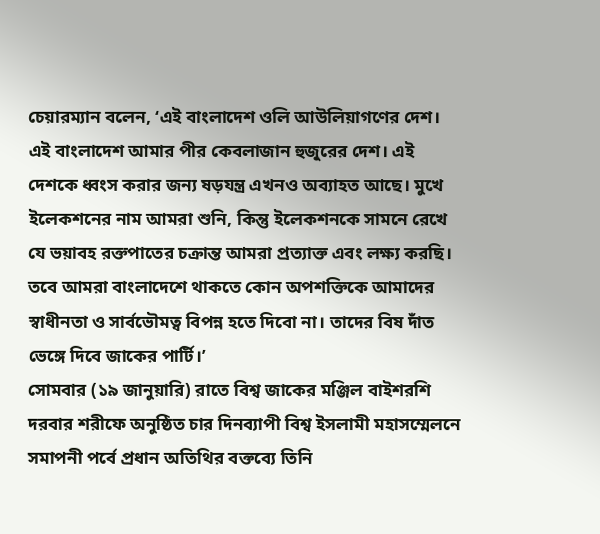চেয়ারম্যান বলেন, ‘এই বাংলাদেশ ওলি আউলিয়াগণের দেশ। এই বাংলাদেশ আমার পীর কেবলাজান হুজুরের দেশ। এই দেশকে ধ্বংস করার জন্য ষড়যন্ত্র এখনও অব্যাহত আছে। মুখে ইলেকশনের নাম আমরা শুনি, কিন্তু ইলেকশনকে সামনে রেখে যে ভয়াবহ রক্তপাতের চক্রান্ত আমরা প্রত্যাক্ত এবং লক্ষ্য করছি। তবে আমরা বাংলাদেশে থাকতে কোন অপশক্তিকে আমাদের স্বাধীনতা ও সার্বভৌমত্ব বিপন্ন হতে দিবো না। তাদের বিষ দাঁত ভেঙ্গে দিবে জাকের পার্টি।’
সোমবার (১৯ জানুয়ারি) রাতে বিশ্ব জাকের মঞ্জিল বাইশরশি দরবার শরীফে অনুষ্ঠিত চার দিনব্যাপী বিশ্ব ইসলামী মহাসম্মেলনে সমাপনী পর্বে প্রধান অতিথির বক্তব্যে তিনি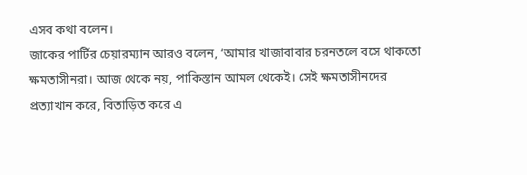এসব কথা বলেন।
জাকের পার্টির চেয়ারম্যান আরও বলেন, ‘আমার খাজাবাবার চরনতলে বসে থাকতো ক্ষমতাসীনরা। আজ থেকে নয়, পাকিস্তান আমল থেকেই। সেই ক্ষমতাসীনদের প্রত্যাখান করে, বিতাড়িত করে এ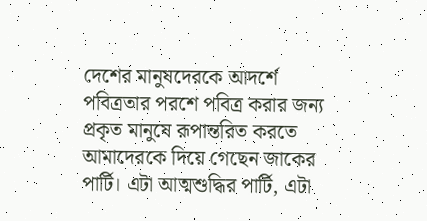দেশের মানুষদেরকে আদর্শে পবিত্রতার পরশে পবিত্র করার জন্য প্রকৃত মানুষে রূপান্তরিত করতে আমাদেরকে দিয়ে গেছেন জাকের পার্টি। এটা আত্মশুদ্ধির পার্টি, এটা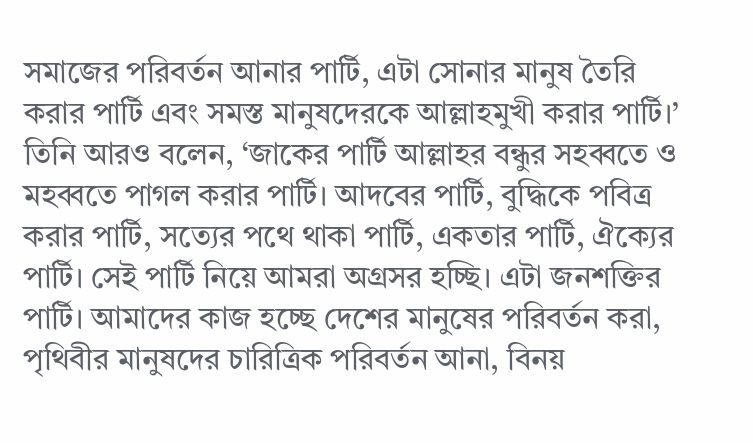সমাজের পরিবর্তন আনার পার্টি, এটা সোনার মানুষ তৈরি করার পার্টি এবং সমস্ত মানুষদেরকে আল্লাহমুখী করার পার্টি।’
তিনি আরও বলেন, ‘জাকের পার্টি আল্লাহর বন্ধুর সহব্বতে ও মহব্বতে পাগল করার পার্টি। আদবের পার্টি, বুদ্ধিকে পবিত্র করার পার্টি, সত্যের পথে থাকা পার্টি, একতার পার্টি, ঐক্যের পার্টি। সেই পার্টি নিয়ে আমরা অগ্রসর হচ্ছি। এটা জনশক্তির পার্টি। আমাদের কাজ হচ্ছে দেশের মানুষের পরিবর্তন করা, পৃথিবীর মানুষদের চারিত্রিক পরিবর্তন আনা, বিনয়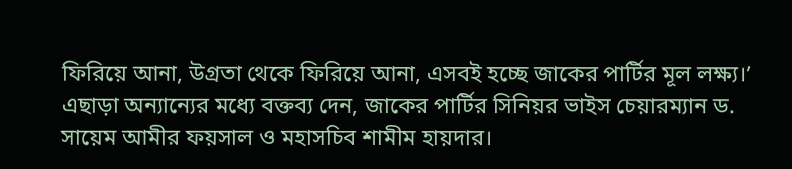ফিরিয়ে আনা, উগ্রতা থেকে ফিরিয়ে আনা, এসবই হচ্ছে জাকের পার্টির মূল লক্ষ্য।’
এছাড়া অন্যান্যের মধ্যে বক্তব্য দেন, জাকের পার্টির সিনিয়র ভাইস চেয়ারম্যান ড. সায়েম আমীর ফয়সাল ও মহাসচিব শামীম হায়দার।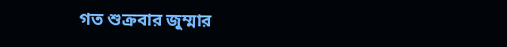গত শুক্রবার জুম্মার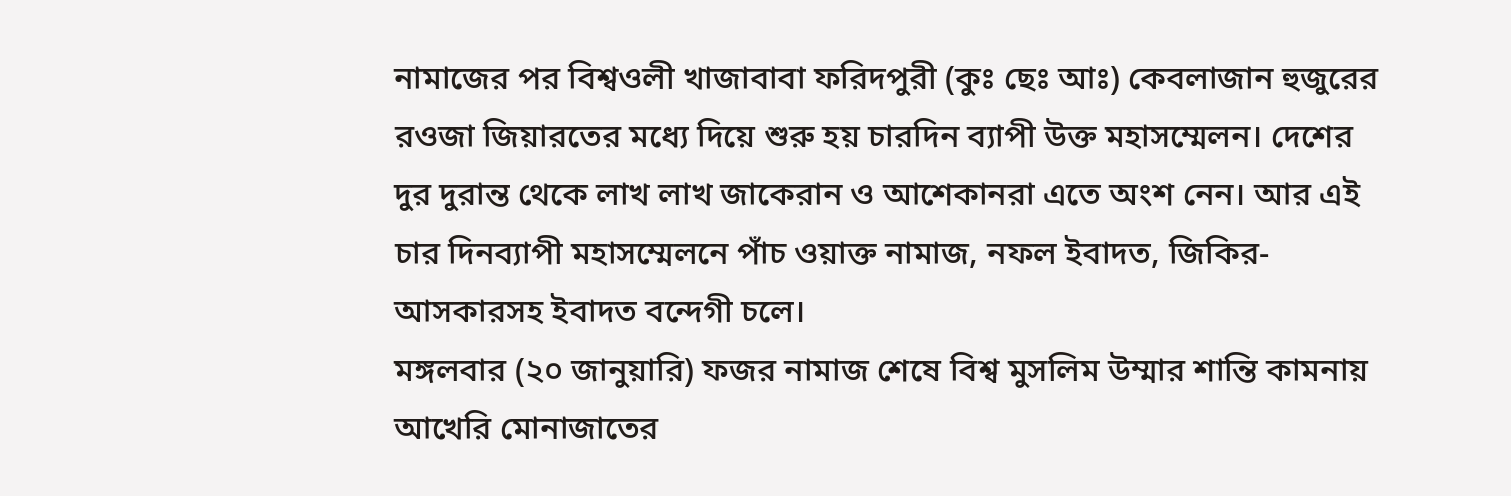নামাজের পর বিশ্বওলী খাজাবাবা ফরিদপুরী (কুঃ ছেঃ আঃ) কেবলাজান হুজুরের রওজা জিয়ারতের মধ্যে দিয়ে শুরু হয় চারদিন ব্যাপী উক্ত মহাসম্মেলন। দেশের দুর দুরান্ত থেকে লাখ লাখ জাকেরান ও আশেকানরা এতে অংশ নেন। আর এই চার দিনব্যাপী মহাসম্মেলনে পাঁচ ওয়াক্ত নামাজ, নফল ইবাদত, জিকির-আসকারসহ ইবাদত বন্দেগী চলে।
মঙ্গলবার (২০ জানুয়ারি) ফজর নামাজ শেষে বিশ্ব মুসলিম উম্মার শান্তি কামনায় আখেরি মোনাজাতের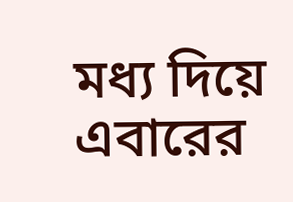মধ্য দিয়ে এবারের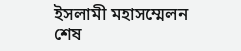ইসলামী মহাসম্মেলন শেষ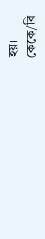হয়।
কেকে/বি